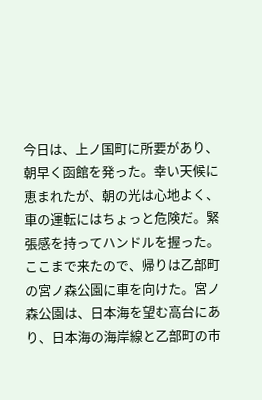今日は、上ノ国町に所要があり、朝早く函館を発った。幸い天候に恵まれたが、朝の光は心地よく、車の運転にはちょっと危険だ。緊張感を持ってハンドルを握った。ここまで来たので、帰りは乙部町の宮ノ森公園に車を向けた。宮ノ森公園は、日本海を望む高台にあり、日本海の海岸線と乙部町の市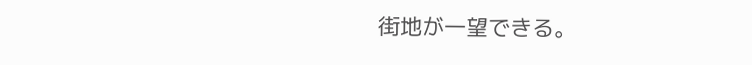街地が一望できる。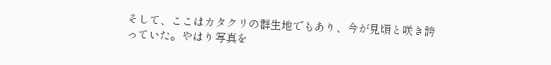そして、ここはカタクリの群生地でもあり、今が見頃と咲き誇っていた。やはり写真を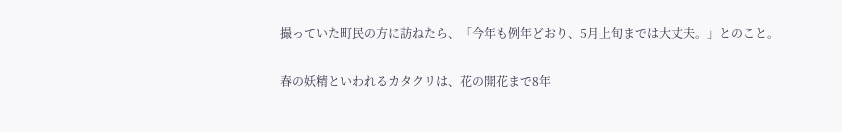撮っていた町民の方に訪ねたら、「今年も例年どおり、5月上旬までは大丈夫。」とのこと。

春の妖精といわれるカタクリは、花の開花まで8年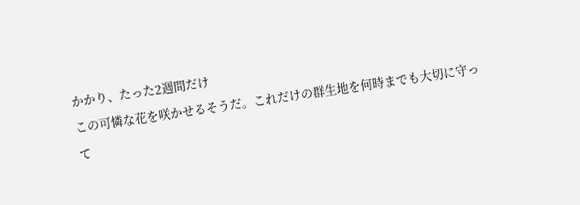かかり、たった2週間だけ
この可憐な花を咲かせるそうだ。これだけの群生地を何時までも大切に守って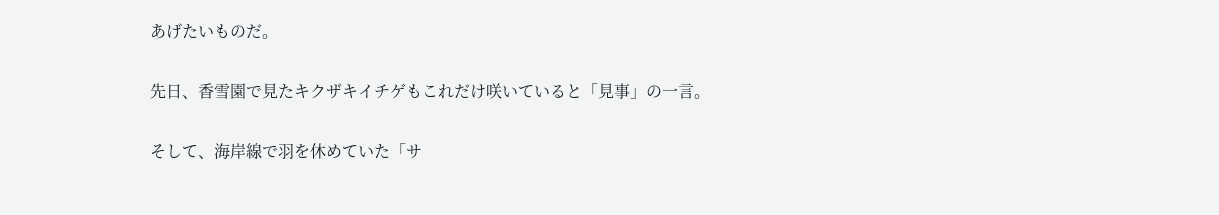あげたいものだ。

先日、香雪園で見たキクザキイチゲもこれだけ咲いていると「見事」の一言。

そして、海岸線で羽を休めていた「サ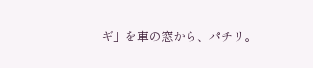ギ」を車の窓から、パチリ。